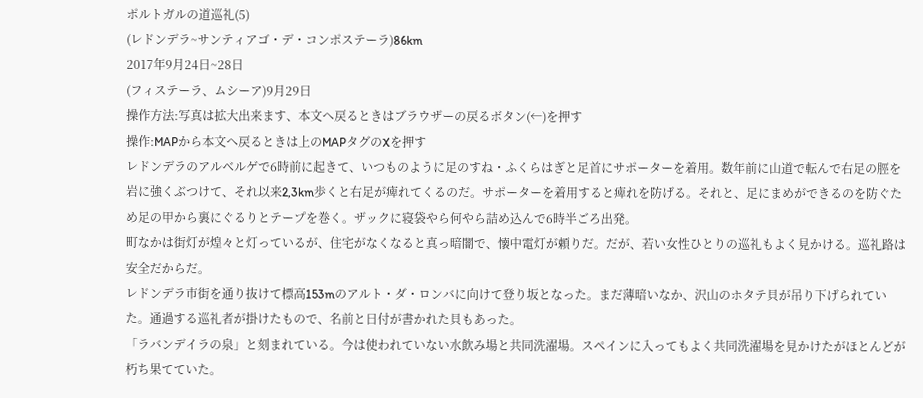ポルトガルの道巡礼(5)
(レドンデラ~サンティアゴ・デ・コンポステーラ)86km
2017年9月24日~28日
(フィステーラ、ムシーア)9月29日
操作方法:写真は拡大出来ます、本文へ戻るときはブラウザーの戻るボタン(←)を押す
操作:MAPから本文へ戻るときは上のMAPタグのXを押す
レドンデラのアルベルゲで6時前に起きて、いつものように足のすね・ふくらはぎと足首にサポーターを着用。数年前に山道で転んで右足の脛を岩に強くぶつけて、それ以来2,3km歩くと右足が痺れてくるのだ。サポーターを着用すると痺れを防げる。それと、足にまめができるのを防ぐため足の甲から裏にぐるりとテープを巻く。ザックに寝袋やら何やら詰め込んで6時半ごろ出発。
町なかは街灯が煌々と灯っているが、住宅がなくなると真っ暗闇で、懐中電灯が頼りだ。だが、若い女性ひとりの巡礼もよく見かける。巡礼路は安全だからだ。
レドンデラ市街を通り抜けて標高153mのアルト・ダ・ロンバに向けて登り坂となった。まだ薄暗いなか、沢山のホタテ貝が吊り下げられていた。通過する巡礼者が掛けたもので、名前と日付が書かれた貝もあった。
「ラバンデイラの泉」と刻まれている。今は使われていない水飲み場と共同洗濯場。スペインに入ってもよく共同洗濯場を見かけたがほとんどが朽ち果てていた。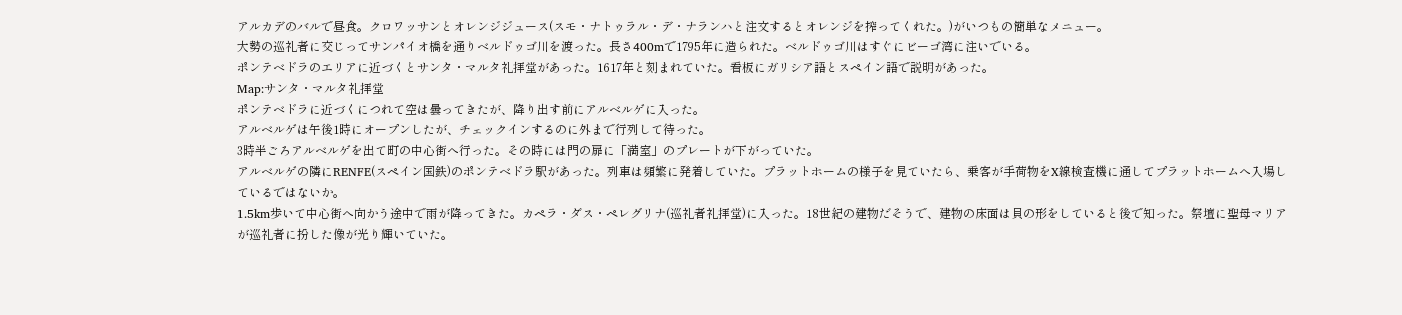アルカデのバルで昼食。クロワッサンとオレンジジュース(スモ・ナトゥラル・デ・ナランハと注文するとオレンジを搾ってくれた。)がいつもの簡単なメニュー。
大勢の巡礼者に交じってサンパイオ橋を通りベルドゥゴ川を渡った。長さ400mで1795年に造られた。ベルドゥゴ川はすぐにビーゴ湾に注いでいる。
ポンテベドラのエリアに近づくとサンタ・マルタ礼拝堂があった。1617年と刻まれていた。看板にガリシア語とスペイン語で説明があった。
Map:サンタ・マルタ礼拝堂
ポンテベドラに近づくにつれて空は曇ってきたが、降り出す前にアルベルゲに入った。
アルベルゲは午後1時にオープンしたが、チェックインするのに外まで行列して待った。
3時半ごろアルベルゲを出て町の中心街へ行った。その時には門の扉に「満室」のプレートが下がっていた。
アルベルゲの隣にRENFE(スペイン国鉄)のポンテベドラ駅があった。列車は頻繁に発着していた。プラットホームの様子を見ていたら、乗客が手荷物をX線検査機に通してプラットホームへ入場しているではないか。
1.5km歩いて中心街へ向かう途中で雨が降ってきた。カペラ・ダス・ペレグリナ(巡礼者礼拝堂)に入った。18世紀の建物だそうで、建物の床面は貝の形をしていると後で知った。祭壇に聖母マリアが巡礼者に扮した像が光り輝いていた。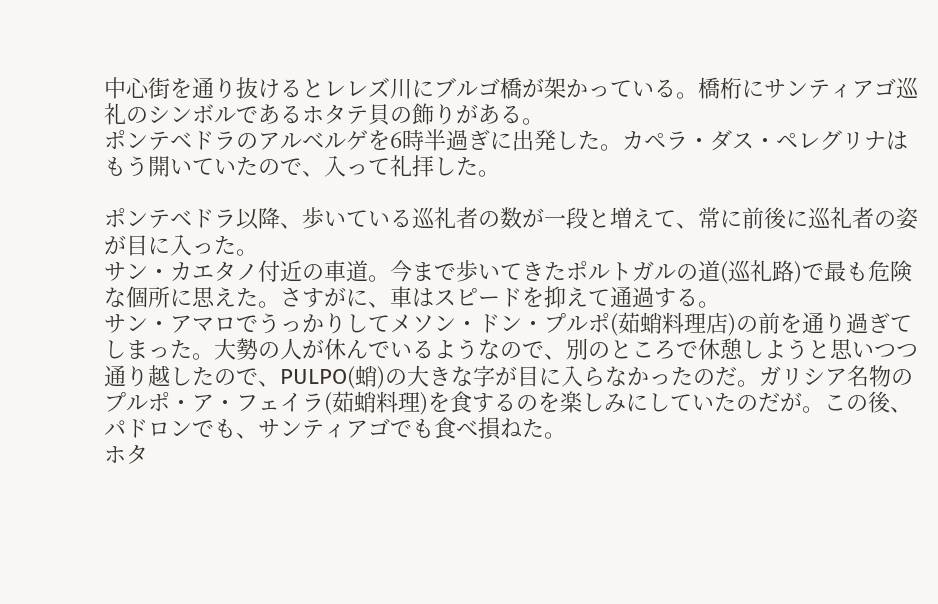中心街を通り抜けるとレレズ川にブルゴ橋が架かっている。橋桁にサンティアゴ巡礼のシンボルであるホタテ貝の飾りがある。
ポンテベドラのアルベルゲを6時半過ぎに出発した。カペラ・ダス・ペレグリナはもう開いていたので、入って礼拝した。

ポンテベドラ以降、歩いている巡礼者の数が一段と増えて、常に前後に巡礼者の姿が目に入った。
サン・カエタノ付近の車道。今まで歩いてきたポルトガルの道(巡礼路)で最も危険な個所に思えた。さすがに、車はスピードを抑えて通過する。
サン・アマロでうっかりしてメソン・ドン・プルポ(茹蛸料理店)の前を通り過ぎてしまった。大勢の人が休んでいるようなので、別のところで休憩しようと思いつつ通り越したので、PULPO(蛸)の大きな字が目に入らなかったのだ。ガリシア名物のプルポ・ア・フェイラ(茹蛸料理)を食するのを楽しみにしていたのだが。この後、パドロンでも、サンティアゴでも食べ損ねた。
ホタ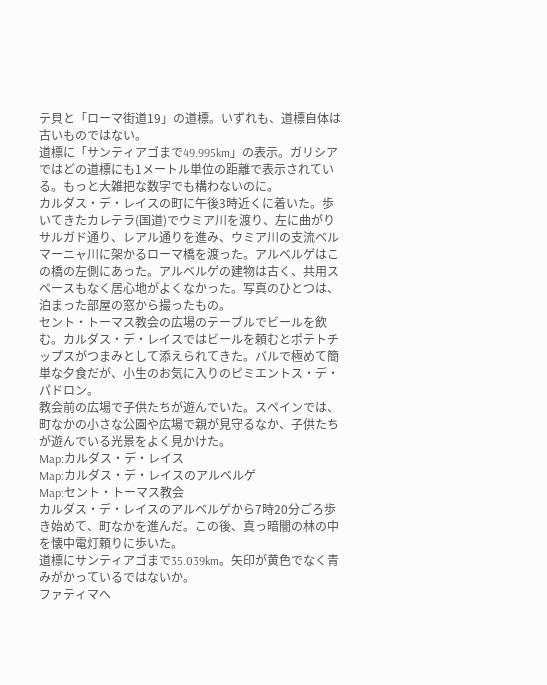テ貝と「ローマ街道19」の道標。いずれも、道標自体は古いものではない。
道標に「サンティアゴまで49.995km」の表示。ガリシアではどの道標にも1メートル単位の距離で表示されている。もっと大雑把な数字でも構わないのに。
カルダス・デ・レイスの町に午後3時近くに着いた。歩いてきたカレテラ(国道)でウミア川を渡り、左に曲がりサルガド通り、レアル通りを進み、ウミア川の支流ベルマーニャ川に架かるローマ橋を渡った。アルベルゲはこの橋の左側にあった。アルベルゲの建物は古く、共用スペースもなく居心地がよくなかった。写真のひとつは、泊まった部屋の窓から撮ったもの。
セント・トーマス教会の広場のテーブルでビールを飲む。カルダス・デ・レイスではビールを頼むとポテトチップスがつまみとして添えられてきた。バルで極めて簡単な夕食だが、小生のお気に入りのピミエントス・デ・パドロン。
教会前の広場で子供たちが遊んでいた。スペインでは、町なかの小さな公園や広場で親が見守るなか、子供たちが遊んでいる光景をよく見かけた。
Map:カルダス・デ・レイス
Map:カルダス・デ・レイスのアルベルゲ
Map:セント・トーマス教会
カルダス・デ・レイスのアルベルゲから7時20分ごろ歩き始めて、町なかを進んだ。この後、真っ暗闇の林の中を懐中電灯頼りに歩いた。
道標にサンティアゴまで35.039km。矢印が黄色でなく青みがかっているではないか。
ファティマへ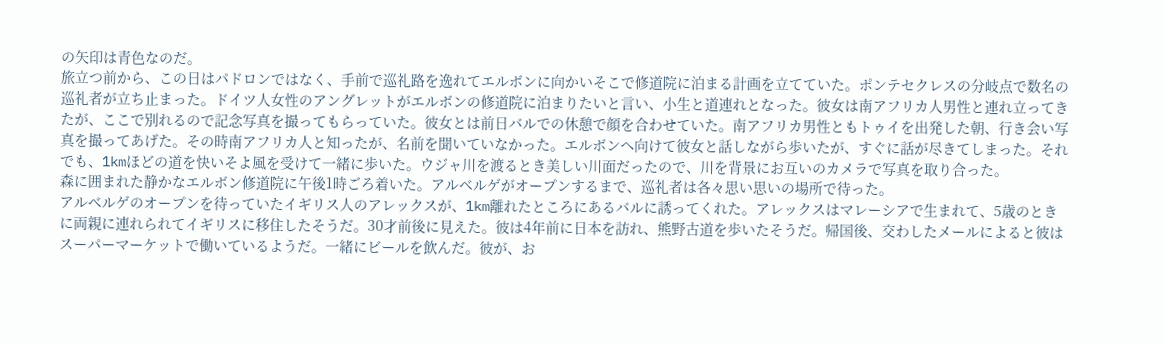の矢印は青色なのだ。
旅立つ前から、この日はパドロンではなく、手前で巡礼路を逸れてエルボンに向かいそこで修道院に泊まる計画を立てていた。ポンテセクレスの分岐点で数名の巡礼者が立ち止まった。ドイツ人女性のアングレットがエルボンの修道院に泊まりたいと言い、小生と道連れとなった。彼女は南アフリカ人男性と連れ立ってきたが、ここで別れるので記念写真を撮ってもらっていた。彼女とは前日バルでの休憩で顔を合わせていた。南アフリカ男性ともトゥイを出発した朝、行き会い写真を撮ってあげた。その時南アフリカ人と知ったが、名前を聞いていなかった。エルボンへ向けて彼女と話しながら歩いたが、すぐに話が尽きてしまった。それでも、1kmほどの道を快いそよ風を受けて一緒に歩いた。ウジャ川を渡るとき美しい川面だったので、川を背景にお互いのカメラで写真を取り合った。
森に囲まれた静かなエルボン修道院に午後1時ごろ着いた。アルベルゲがオープンするまで、巡礼者は各々思い思いの場所で待った。
アルベルゲのオープンを待っていたイギリス人のアレックスが、1km離れたところにあるバルに誘ってくれた。アレックスはマレーシアで生まれて、5歳のときに両親に連れられてイギリスに移住したそうだ。30才前後に見えた。彼は4年前に日本を訪れ、熊野古道を歩いたそうだ。帰国後、交わしたメールによると彼はスーパーマーケットで働いているようだ。一緒にビールを飲んだ。彼が、お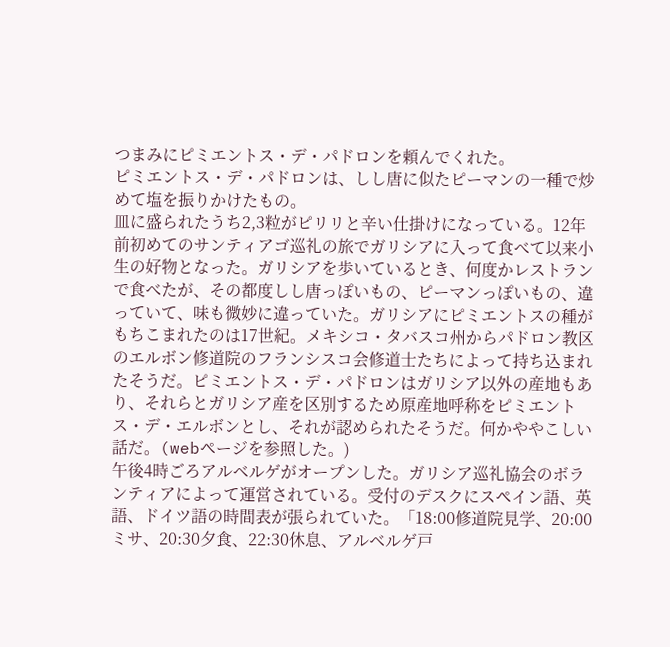つまみにピミエントス・デ・パドロンを頼んでくれた。
ピミエントス・デ・パドロンは、しし唐に似たピーマンの一種で炒めて塩を振りかけたもの。
皿に盛られたうち2,3粒がピリリと辛い仕掛けになっている。12年前初めてのサンティアゴ巡礼の旅でガリシアに入って食べて以来小生の好物となった。ガリシアを歩いているとき、何度かレストランで食べたが、その都度しし唐っぽいもの、ピーマンっぽいもの、違っていて、味も微妙に違っていた。ガリシアにピミエントスの種がもちこまれたのは17世紀。メキシコ・タバスコ州からパドロン教区のエルボン修道院のフランシスコ会修道士たちによって持ち込まれたそうだ。ピミエントス・デ・パドロンはガリシア以外の産地もあり、それらとガリシア産を区別するため原産地呼称をピミエントス・デ・エルボンとし、それが認められたそうだ。何かややこしい話だ。(webページを参照した。)
午後4時ごろアルベルゲがオープンした。ガリシア巡礼協会のボランティアによって運営されている。受付のデスクにスペイン語、英語、ドイツ語の時間表が張られていた。「18:00修道院見学、20:00ミサ、20:30夕食、22:30休息、アルベルゲ戸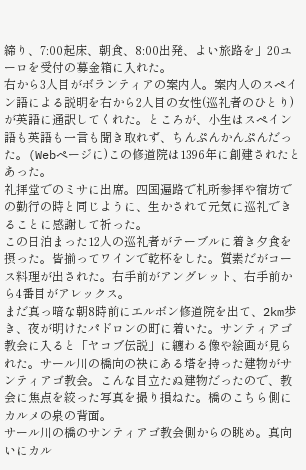締り、7:00起床、朝食、8:00出発、よい旅路を」20ユーロを受付の募金箱に入れた。
右から3人目がボランティアの案内人。案内人のスペイン語による説明を右から2人目の女性(巡礼者のひとり)が英語に通訳してくれた。ところが、小生はスペイン語も英語も一言も聞き取れず、ちんぷんかんぷんだった。(Webページに)この修道院は1396年に創建されたとあった。
礼拝堂でのミサに出席。四国遍路で札所参拝や宿坊での勤行の時と同じように、生かされて元気に巡礼できることに感謝して祈った。
この日泊まった12人の巡礼者がテーブルに着き夕食を摂った。皆揃ってワインで乾杯をした。質素だがコース料理が出された。右手前がアングレット、右手前から4番目がアレックス。
まだ真っ暗な朝8時前にエルボン修道院を出て、2km歩き、夜が明けたパドロンの町に着いた。サンティアゴ教会に入ると「ヤコブ伝説」に纏わる像や絵画が見られた。サール川の橋向の袂にある塔を持った建物がサンティアゴ教会。こんな目立たぬ建物だったので、教会に焦点を絞った写真を撮り損ねた。橋のこちら側にカルメの泉の背面。
サール川の橋のサンティアゴ教会側からの眺め。真向いにカル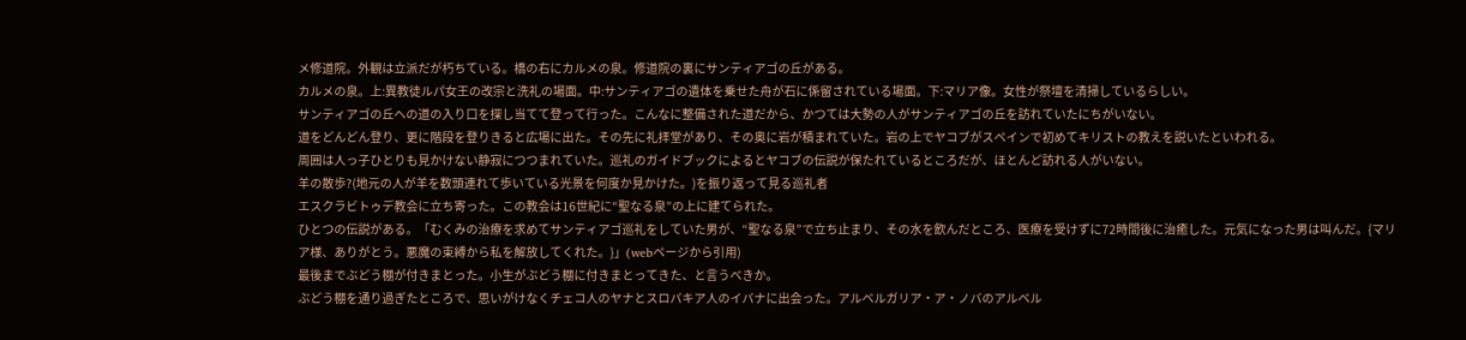メ修道院。外観は立派だが朽ちている。橋の右にカルメの泉。修道院の裏にサンティアゴの丘がある。
カルメの泉。上:異教徒ルパ女王の改宗と洗礼の場面。中:サンティアゴの遺体を乗せた舟が石に係留されている場面。下:マリア像。女性が祭壇を清掃しているらしい。
サンティアゴの丘への道の入り口を探し当てて登って行った。こんなに整備された道だから、かつては大勢の人がサンティアゴの丘を訪れていたにちがいない。
道をどんどん登り、更に階段を登りきると広場に出た。その先に礼拝堂があり、その奥に岩が積まれていた。岩の上でヤコブがスペインで初めてキリストの教えを説いたといわれる。
周囲は人っ子ひとりも見かけない静寂につつまれていた。巡礼のガイドブックによるとヤコブの伝説が保たれているところだが、ほとんど訪れる人がいない。
羊の散歩?(地元の人が羊を数頭連れて歩いている光景を何度か見かけた。)を振り返って見る巡礼者
エスクラビトゥデ教会に立ち寄った。この教会は16世紀に“聖なる泉”の上に建てられた。
ひとつの伝説がある。「むくみの治療を求めてサンティアゴ巡礼をしていた男が、“聖なる泉”で立ち止まり、その水を飲んだところ、医療を受けずに72時間後に治癒した。元気になった男は叫んだ。{マリア様、ありがとう。悪魔の束縛から私を解放してくれた。}」(webページから引用)
最後までぶどう棚が付きまとった。小生がぶどう棚に付きまとってきた、と言うべきか。
ぶどう棚を通り過ぎたところで、思いがけなくチェコ人のヤナとスロバキア人のイバナに出会った。アルベルガリア・ア・ノバのアルベル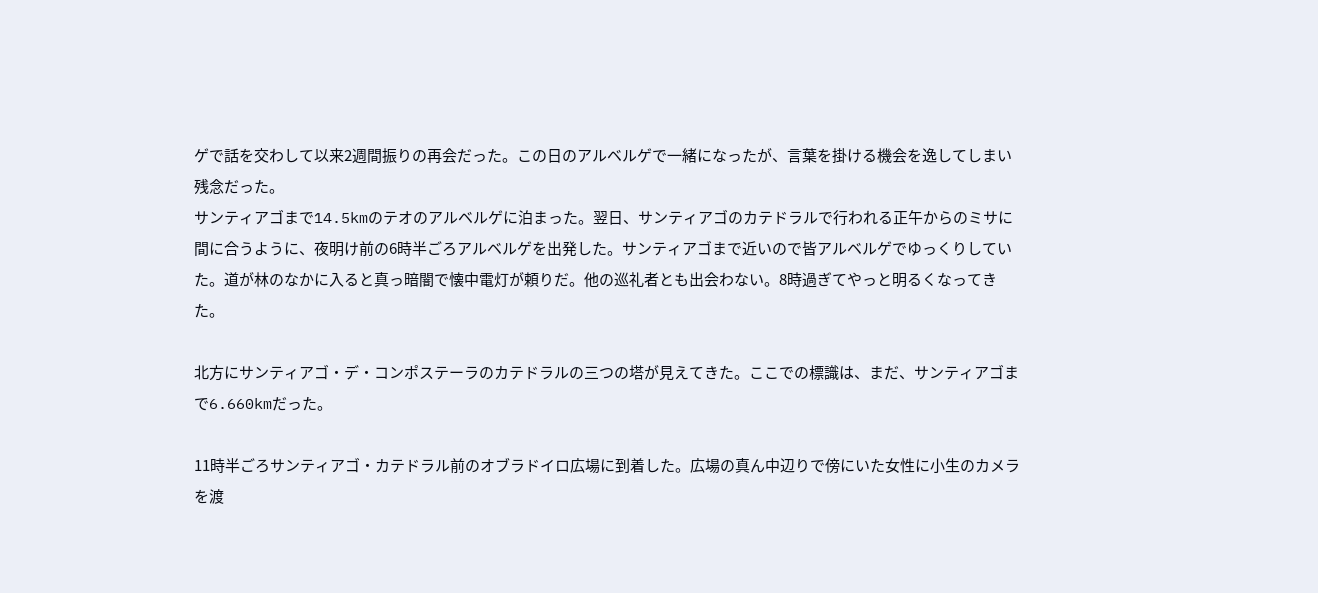ゲで話を交わして以来2週間振りの再会だった。この日のアルベルゲで一緒になったが、言葉を掛ける機会を逸してしまい残念だった。
サンティアゴまで14.5kmのテオのアルベルゲに泊まった。翌日、サンティアゴのカテドラルで行われる正午からのミサに間に合うように、夜明け前の6時半ごろアルベルゲを出発した。サンティアゴまで近いので皆アルベルゲでゆっくりしていた。道が林のなかに入ると真っ暗闇で懐中電灯が頼りだ。他の巡礼者とも出会わない。8時過ぎてやっと明るくなってきた。

北方にサンティアゴ・デ・コンポステーラのカテドラルの三つの塔が見えてきた。ここでの標識は、まだ、サンティアゴまで6.660kmだった。

11時半ごろサンティアゴ・カテドラル前のオブラドイロ広場に到着した。広場の真ん中辺りで傍にいた女性に小生のカメラを渡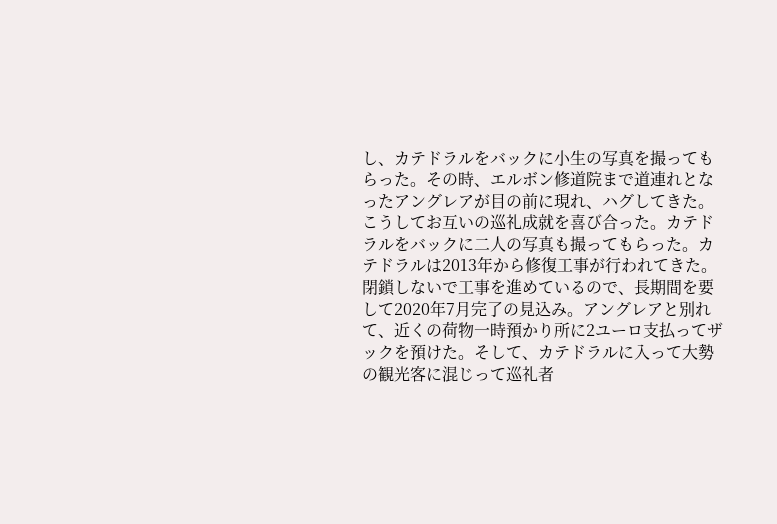し、カテドラルをバックに小生の写真を撮ってもらった。その時、エルボン修道院まで道連れとなったアングレアが目の前に現れ、ハグしてきた。こうしてお互いの巡礼成就を喜び合った。カテドラルをバックに二人の写真も撮ってもらった。カテドラルは2013年から修復工事が行われてきた。閉鎖しないで工事を進めているので、長期間を要して2020年7月完了の見込み。アングレアと別れて、近くの荷物一時預かり所に2ユーロ支払ってザックを預けた。そして、カテドラルに入って大勢の観光客に混じって巡礼者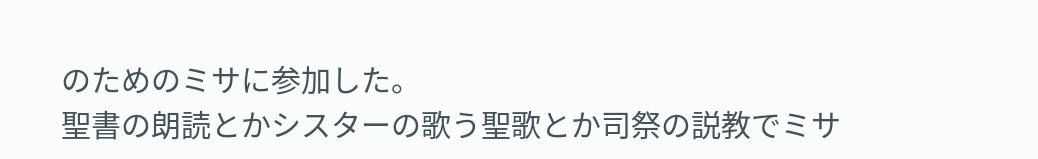のためのミサに参加した。
聖書の朗読とかシスターの歌う聖歌とか司祭の説教でミサ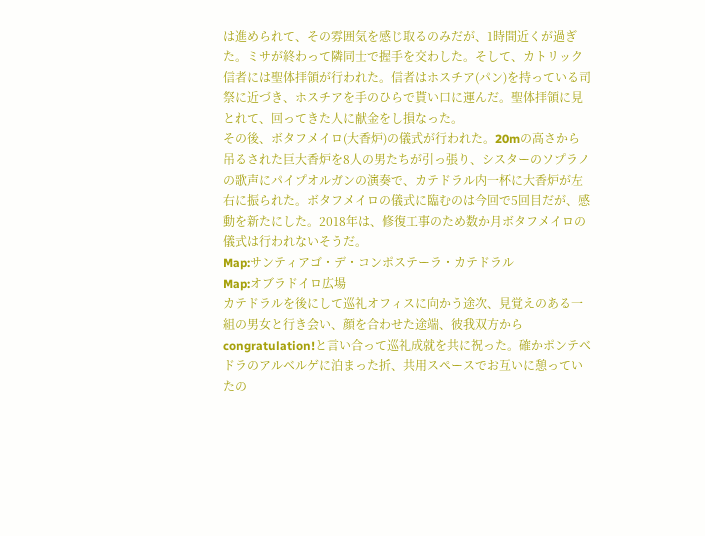は進められて、その雰囲気を感じ取るのみだが、1時間近くが過ぎた。ミサが終わって隣同士で握手を交わした。そして、カトリック信者には聖体拝領が行われた。信者はホスチア(パン)を持っている司祭に近づき、ホスチアを手のひらで貰い口に運んだ。聖体拝領に見とれて、回ってきた人に献金をし損なった。
その後、ボタフメイロ(大香炉)の儀式が行われた。20mの高さから吊るされた巨大香炉を8人の男たちが引っ張り、シスターのソプラノの歌声にパイプオルガンの演奏で、カテドラル内一杯に大香炉が左右に振られた。ボタフメイロの儀式に臨むのは今回で5回目だが、感動を新たにした。2018年は、修復工事のため数か月ボタフメイロの儀式は行われないそうだ。
Map:サンティアゴ・デ・コンポステーラ・カテドラル
Map:オブラドイロ広場
カテドラルを後にして巡礼オフィスに向かう途次、見覚えのある一組の男女と行き会い、顔を合わせた途端、彼我双方からcongratulation!と言い合って巡礼成就を共に祝った。確かポンテベドラのアルベルゲに泊まった折、共用スペースでお互いに憩っていたの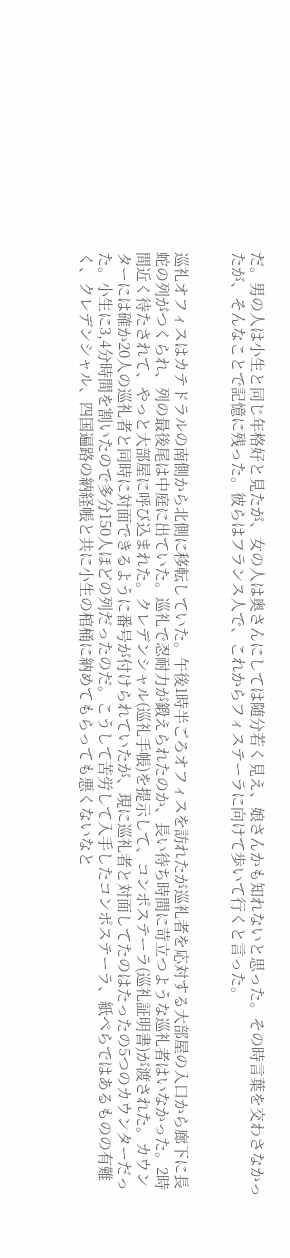だ。男の人は小生と同じ年格好と見たが、女の人は奥さんにしては随分若く見え、娘さんかも知れないと思った。その時言葉を交わさなかったが、そんなことで記憶に残った。彼らはフランス人で、これからフィステーラに向けて歩いて行くと言った。


巡礼オフィスはカテドラルの南側から北側に移転していた。午後1時半ごろオフィスを訪れたが巡礼者を応対する大部屋の入口から廊下に長蛇の列がつくられ、列の最後尾は中庭に出ていた。巡礼で忍耐力が鍛えられたのか、長い待ち時間に苛立つような巡礼者はいなかった。2時間近く待たされて、やっと大部屋に呼び込まれた。クレデンシャル(巡礼手帳)を提示して、コンポステーラ(巡礼証明書)が渡された。カウンターには確か20人の巡礼者と同時に対面できるように番号が付けられていたが、現に巡礼者と対面してたのはたったの5つのカウンターだった。小生に3,4分時間を割いたので多分150人ほどの列だったのだ。こうして苦労して入手したコンポステーラ、紙ぺらではあるものの有難く、クレデンシャル、四国遍路の納経帳と共に小生の棺桶に納めてもらっても悪くないなと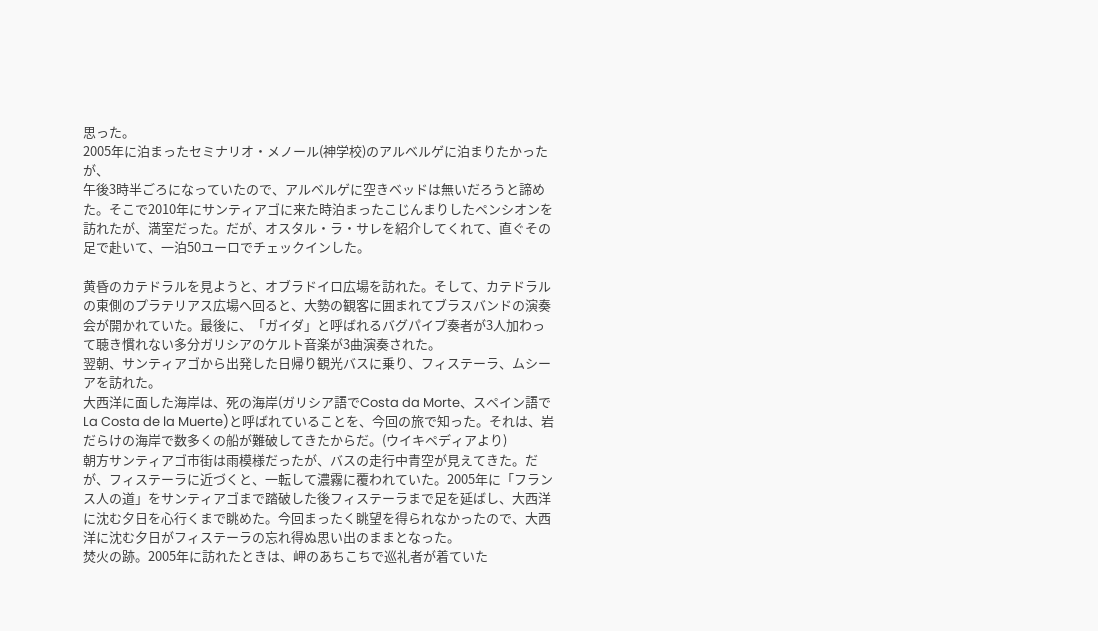思った。
2005年に泊まったセミナリオ・メノール(神学校)のアルベルゲに泊まりたかったが、
午後3時半ごろになっていたので、アルベルゲに空きベッドは無いだろうと諦めた。そこで2010年にサンティアゴに来た時泊まったこじんまりしたペンシオンを訪れたが、満室だった。だが、オスタル・ラ・サレを紹介してくれて、直ぐその足で赴いて、一泊50ユーロでチェックインした。

黄昏のカテドラルを見ようと、オブラドイロ広場を訪れた。そして、カテドラルの東側のプラテリアス広場へ回ると、大勢の観客に囲まれてブラスバンドの演奏会が開かれていた。最後に、「ガイダ」と呼ばれるバグパイプ奏者が3人加わって聴き慣れない多分ガリシアのケルト音楽が3曲演奏された。
翌朝、サンティアゴから出発した日帰り観光バスに乗り、フィステーラ、ムシーアを訪れた。
大西洋に面した海岸は、死の海岸(ガリシア語でCosta da Morte、スペイン語でLa Costa de la Muerte)と呼ばれていることを、今回の旅で知った。それは、岩だらけの海岸で数多くの船が難破してきたからだ。(ウイキペディアより)
朝方サンティアゴ市街は雨模様だったが、バスの走行中青空が見えてきた。だが、フィステーラに近づくと、一転して濃霧に覆われていた。2005年に「フランス人の道」をサンティアゴまで踏破した後フィステーラまで足を延ばし、大西洋に沈む夕日を心行くまで眺めた。今回まったく眺望を得られなかったので、大西洋に沈む夕日がフィステーラの忘れ得ぬ思い出のままとなった。
焚火の跡。2005年に訪れたときは、岬のあちこちで巡礼者が着ていた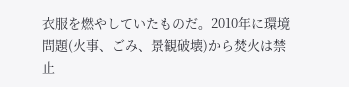衣服を燃やしていたものだ。2010年に環境問題(火事、ごみ、景観破壊)から焚火は禁止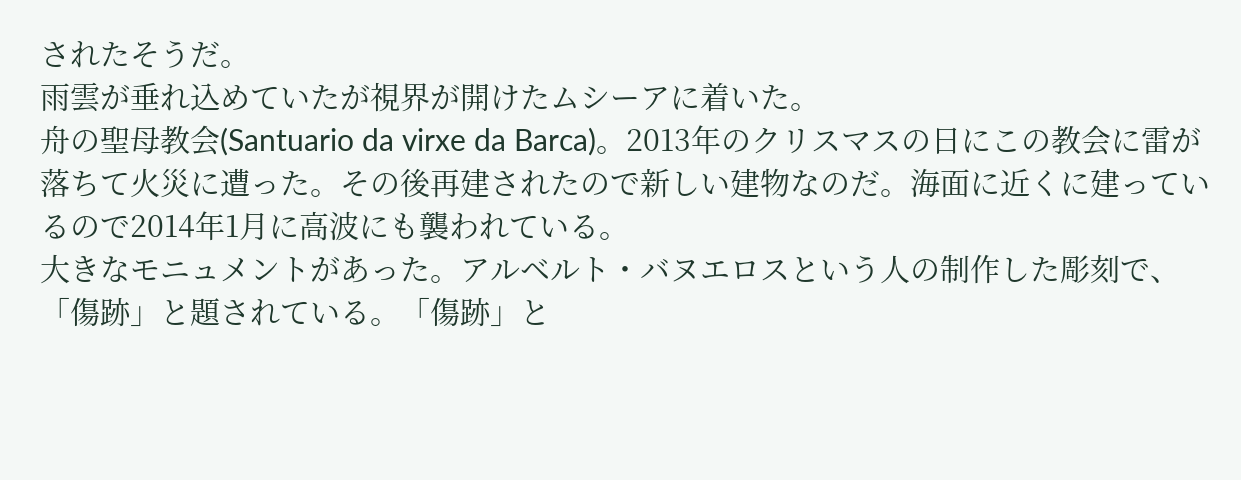されたそうだ。
雨雲が垂れ込めていたが視界が開けたムシーアに着いた。
舟の聖母教会(Santuario da virxe da Barca)。2013年のクリスマスの日にこの教会に雷が落ちて火災に遭った。その後再建されたので新しい建物なのだ。海面に近くに建っているので2014年1月に高波にも襲われている。
大きなモニュメントがあった。アルベルト・バヌエロスという人の制作した彫刻で、「傷跡」と題されている。「傷跡」と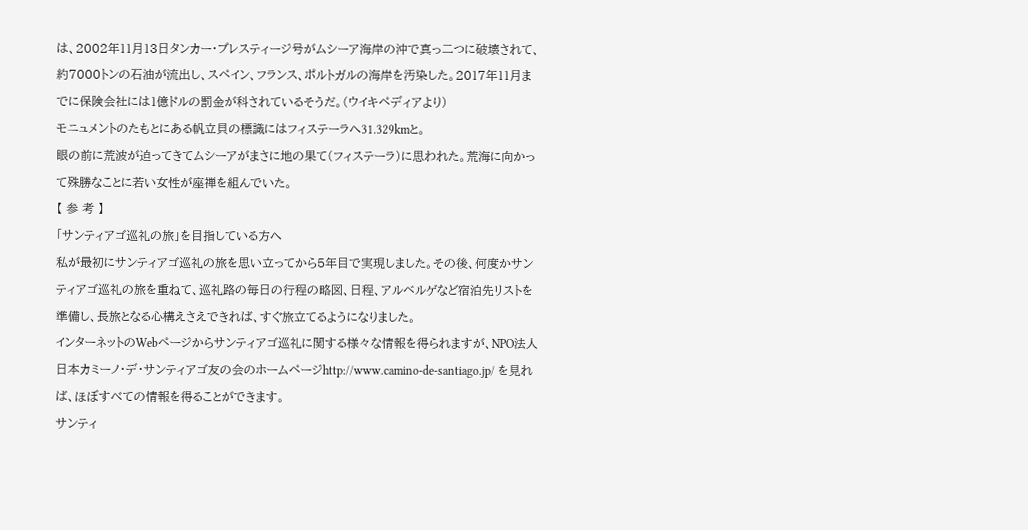は、2002年11月13日タンカー・プレスティージ号がムシーア海岸の沖で真っ二つに破壊されて、約7000トンの石油が流出し、スペイン、フランス、ポルトガルの海岸を汚染した。2017年11月までに保険会社には1億ドルの罰金が科されているそうだ。(ウイキペディアより)
モニュメントのたもとにある帆立貝の標識にはフィステーラへ31.329kmと。
眼の前に荒波が迫ってきてムシーアがまさに地の果て(フィステーラ)に思われた。荒海に向かって殊勝なことに若い女性が座禅を組んでいた。
【 参 考 】
「サンティアゴ巡礼の旅」を目指している方へ
私が最初にサンティアゴ巡礼の旅を思い立ってから5年目で実現しました。その後、何度かサンティアゴ巡礼の旅を重ねて、巡礼路の毎日の行程の略図、日程、アルベルゲなど宿泊先リストを準備し、長旅となる心構えさえできれば、すぐ旅立てるようになりました。
インターネットのWebページからサンティアゴ巡礼に関する様々な情報を得られますが、NPO法人日本カミーノ・デ・サンティアゴ友の会のホームページhttp://www.camino-de-santiago.jp/ を見れば、ほぼすべての情報を得ることができます。
サンティ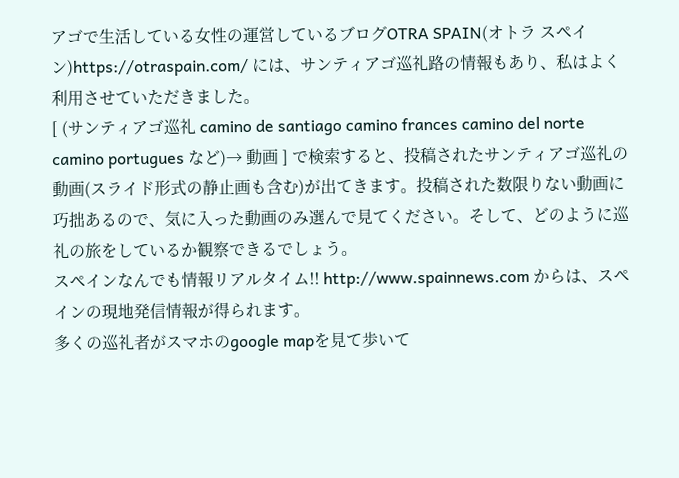アゴで生活している女性の運営しているブログOTRA SPAIN(オトラ スペイン)https://otraspain.com/ には、サンティアゴ巡礼路の情報もあり、私はよく利用させていただきました。
[ (サンティアゴ巡礼 camino de santiago camino frances camino del norte
camino portugues など)→ 動画 ] で検索すると、投稿されたサンティアゴ巡礼の動画(スライド形式の静止画も含む)が出てきます。投稿された数限りない動画に巧拙あるので、気に入った動画のみ選んで見てください。そして、どのように巡礼の旅をしているか観察できるでしょう。
スペインなんでも情報リアルタイム!! http://www.spainnews.com からは、スペインの現地発信情報が得られます。
多くの巡礼者がスマホのgoogle mapを見て歩いて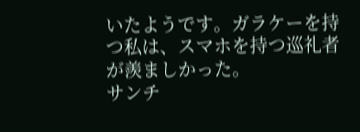いたようです。ガラケーを持つ私は、スマホを持つ巡礼者が羨ましかった。
サンチ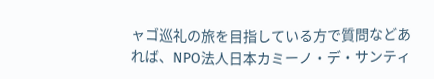ャゴ巡礼の旅を目指している方で質問などあれば、NPO法人日本カミーノ・デ・サンティ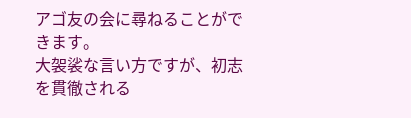アゴ友の会に尋ねることができます。
大袈裟な言い方ですが、初志を貫徹される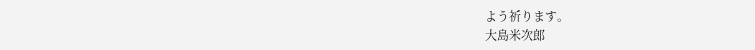よう祈ります。
大島米次郎